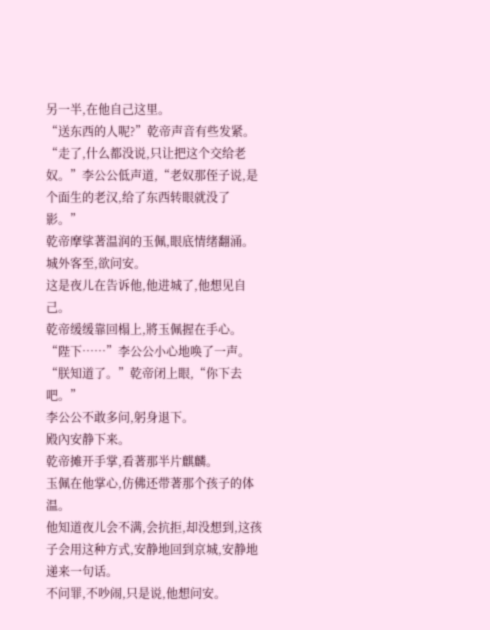另一半,在他自己这里。
“送东西的人呢?”乾帝声音有些发紧。
“走了,什么都没说,只让把这个交给老奴。”李公公低声道,“老奴那侄子说,是个面生的老汉,给了东西转眼就没了影。”
乾帝摩挲著温润的玉佩,眼底情绪翻涌。
城外客至,欲问安。
这是夜儿在告诉他,他进城了,他想见自己。
乾帝缓缓靠回榻上,將玉佩握在手心。
“陛下……”李公公小心地唤了一声。
“朕知道了。”乾帝闭上眼,“你下去吧。”
李公公不敢多问,躬身退下。
殿內安静下来。
乾帝摊开手掌,看著那半片麒麟。
玉佩在他掌心,仿佛还带著那个孩子的体温。
他知道夜儿会不满,会抗拒,却没想到,这孩子会用这种方式,安静地回到京城,安静地递来一句话。
不问罪,不吵闹,只是说,他想问安。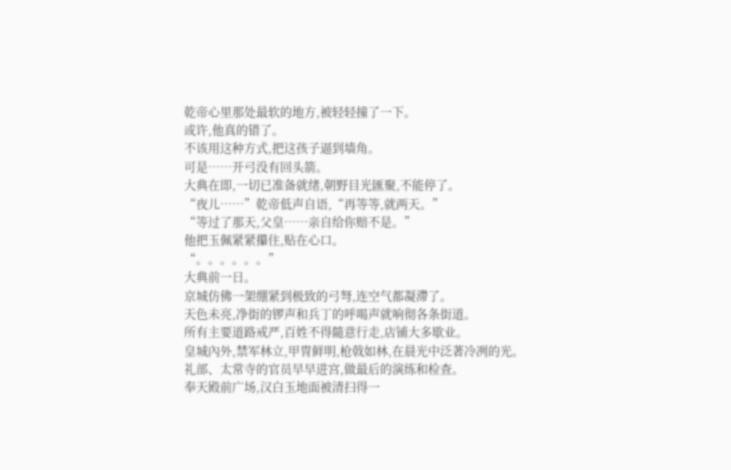乾帝心里那处最软的地方,被轻轻撞了一下。
或许,他真的错了。
不该用这种方式,把这孩子逼到墙角。
可是……开弓没有回头箭。
大典在即,一切已准备就绪,朝野目光匯聚,不能停了。
“夜儿……”乾帝低声自语,“再等等,就两天。”
“等过了那天,父皇……亲自给你赔不是。”
他把玉佩紧紧攥住,贴在心口。
“。。。。。。”
大典前一日。
京城仿佛一架绷紧到极致的弓弩,连空气都凝滯了。
天色未亮,净街的锣声和兵丁的呼喝声就响彻各条街道。
所有主要道路戒严,百姓不得隨意行走,店铺大多歇业。
皇城內外,禁军林立,甲冑鲜明,枪戟如林,在晨光中泛著冷冽的光。
礼部、太常寺的官员早早进宫,做最后的演练和检查。
奉天殿前广场,汉白玉地面被清扫得一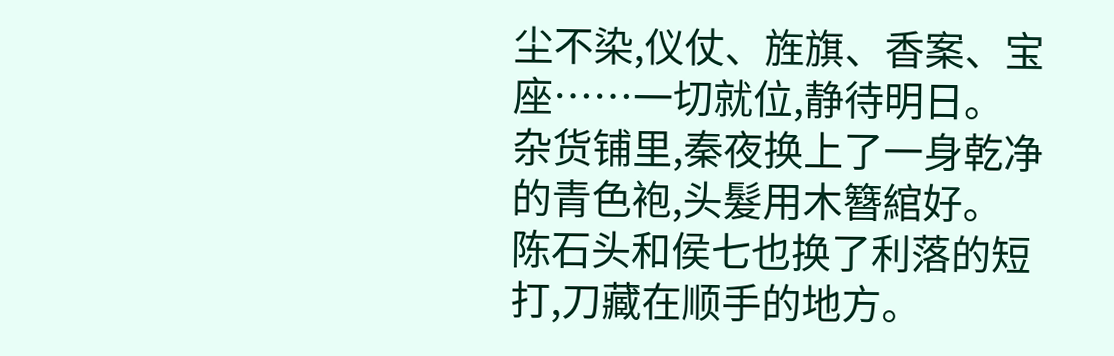尘不染,仪仗、旌旗、香案、宝座……一切就位,静待明日。
杂货铺里,秦夜换上了一身乾净的青色袍,头髮用木簪綰好。
陈石头和侯七也换了利落的短打,刀藏在顺手的地方。